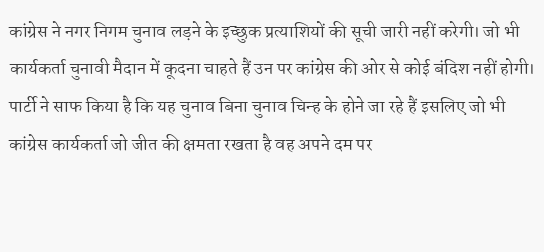कांग्रेस ने नगर निगम चुनाव लड़ने के इच्छुक प्रत्याशियों की सूची जारी नहीं करेगी। जो भी कार्यकर्ता चुनावी मैदान में कूदना चाहते हैं उन पर कांग्रेस की ओर से कोई बंदिश नहीं होगी।
पार्टी ने साफ किया है कि यह चुनाव बिना चुनाव चिन्ह के होने जा रहे हैं इसलिए जो भी कांग्रेस कार्यकर्ता जो जीत की क्षमता रखता है वह अपने दम पर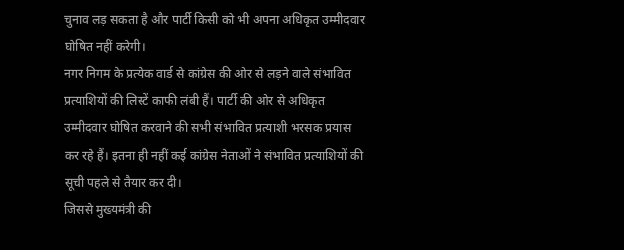चुनाव लड़ सकता है और पार्टी किसी को भी अपना अधिकृत उम्मीदवार घोषित नहीं करेगी।
नगर निगम के प्रत्येक वार्ड से कांग्रेस की ओर से लड़ने वाले संभावित प्रत्याशियों की लिस्टें काफी लंबी हैं। पार्टी की ओर से अधिकृत उम्मीदवार घोषित करवाने की सभी संभावित प्रत्याशी भरसक प्रयास कर रहे हैं। इतना ही नहीं कई कांग्रेस नेताओं ने संभावित प्रत्याशियों की सूची पहले से तैयार कर दी।
जिससे मुख्यमंत्री की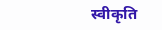स्वीकृति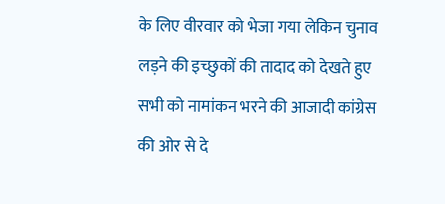के लिए वीरवार को भेजा गया लेकिन चुनाव लड़ने की इच्छुकों की तादाद को देखते हुए सभी को नामांकन भरने की आजादी कांग्रेस की ओर से दे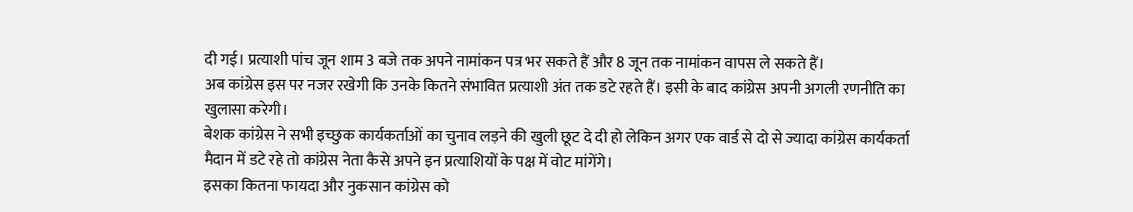दी गई। प्रत्याशी पांच जून शाम 3 बजे तक अपने नामांकन पत्र भर सकते हैं और 8 जून तक नामांकन वापस ले सकते हैं।
अब कांग्रेस इस पर नजर रखेगी कि उनके कितने संभावित प्रत्याशी अंत तक डटे रहते हैं। इसी के बाद कांग्रेस अपनी अगली रणनीति का खुलासा करेगी।
बेशक कांग्रेस ने सभी इच्छुक कार्यकर्ताओं का चुनाव लड़ने की खुली छूट दे दी हो लेकिन अगर एक वार्ड से दो से ज्यादा कांग्रेस कार्यकर्ता मैदान में डटे रहे तो कांग्रेस नेता कैसे अपने इन प्रत्याशियों के पक्ष में वोट मांगेंगे।
इसका कितना फायदा और नुकसान कांग्रेस को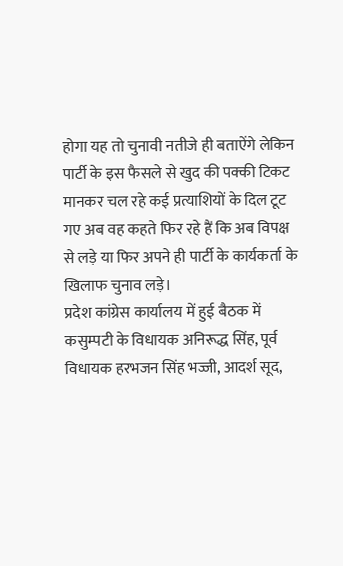होगा यह तो चुनावी नतीजे ही बताऐंगे लेकिन पार्टी के इस फैसले से खुद की पक्की टिकट मानकर चल रहे कई प्रत्याशियों के दिल टूट गए अब वह कहते फिर रहे हैं कि अब विपक्ष से लड़े या फिर अपने ही पार्टी के कार्यकर्ता के खिलाफ चुनाव लड़े।
प्रदेश कांग्रेस कार्यालय में हुई बैठक में कसुम्पटी के विधायक अनिरूद्ध सिंह, पूर्व विधायक हरभजन सिंह भज्जी, आदर्श सूद,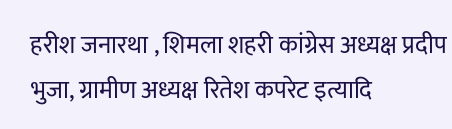हरीश जनारथा , शिमला शहरी कांग्रेस अध्यक्ष प्रदीप भुजा, ग्रामीण अध्यक्ष रितेश कपरेट इत्यादि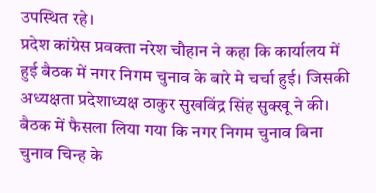उपस्थित रहे।
प्रदेश कांग्रेस प्रवक्ता नरेश चौहान ने कहा कि कार्यालय में हुई बैठक में नगर निगम चुनाव के बारे मे चर्चा हुई। जिसकी अध्यक्षता प्रदेशाध्यक्ष ठाकुर सुखविंद्र सिंह सुक्खू ने की। बैठक में फैसला लिया गया कि नगर निगम चुनाव बिना चुनाव चिन्ह के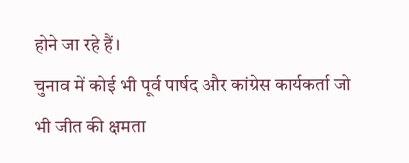होने जा रहे हैं।
चुनाव में कोई भी पूर्व पार्षद और कांग्रेस कार्यकर्ता जो भी जीत की क्षमता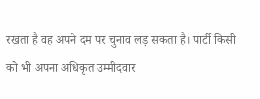रखता है वह अपने दम पर चुनाव लड़ सकता है। पार्टी किसी को भी अपना अधिकृत उम्मीदवार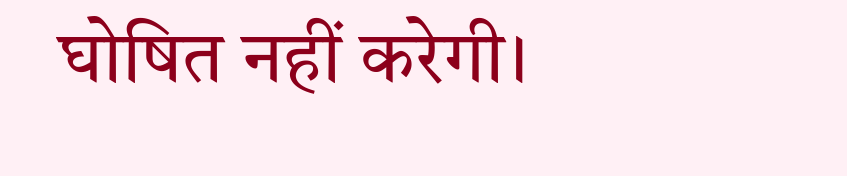घोषित नहीं करेगी।